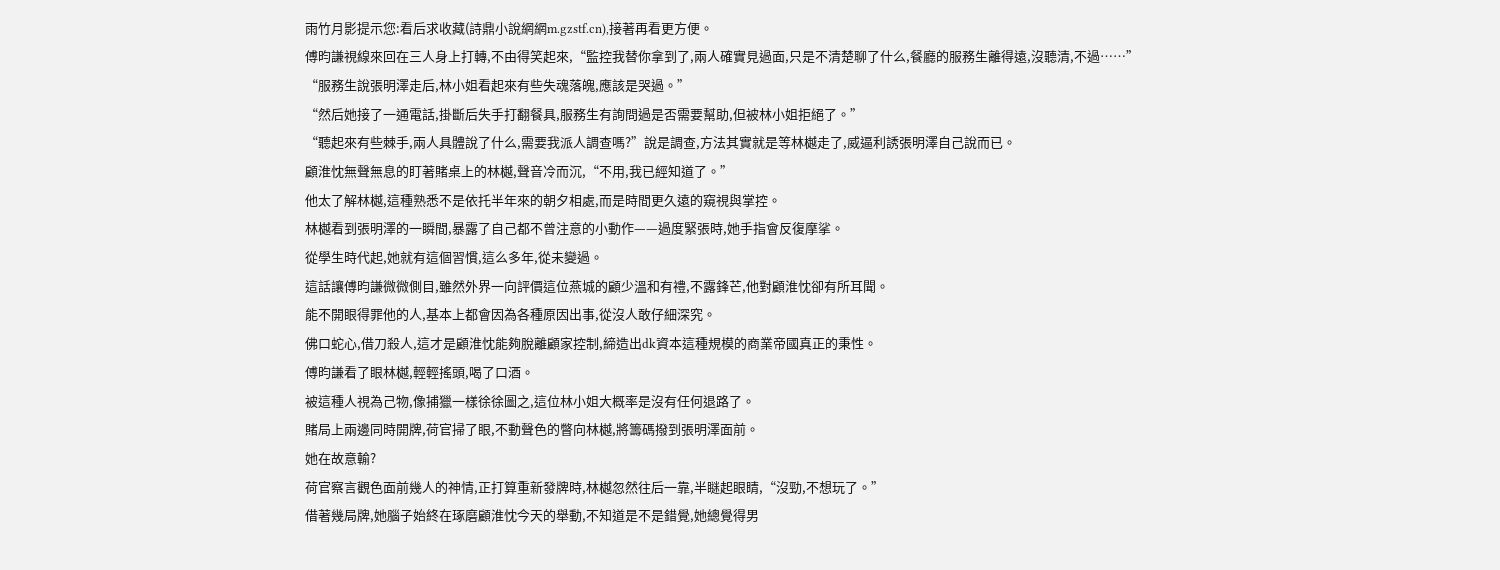雨竹月影提示您:看后求收藏(詩鼎小說網網m.gzstf.cn),接著再看更方便。
傅昀謙視線來回在三人身上打轉,不由得笑起來,“監控我替你拿到了,兩人確實見過面,只是不清楚聊了什么,餐廳的服務生離得遠,沒聽清,不過……”
“服務生說張明澤走后,林小姐看起來有些失魂落魄,應該是哭過。”
“然后她接了一通電話,掛斷后失手打翻餐具,服務生有詢問過是否需要幫助,但被林小姐拒絕了。”
“聽起來有些棘手,兩人具體說了什么,需要我派人調查嗎?”說是調查,方法其實就是等林樾走了,威逼利誘張明澤自己說而已。
顧淮忱無聲無息的盯著賭桌上的林樾,聲音冷而沉,“不用,我已經知道了。”
他太了解林樾,這種熟悉不是依托半年來的朝夕相處,而是時間更久遠的窺視與掌控。
林樾看到張明澤的一瞬間,暴露了自己都不曾注意的小動作——過度緊張時,她手指會反復摩挲。
從學生時代起,她就有這個習慣,這么多年,從未變過。
這話讓傅昀謙微微側目,雖然外界一向評價這位燕城的顧少溫和有禮,不露鋒芒,他對顧淮忱卻有所耳聞。
能不開眼得罪他的人,基本上都會因為各種原因出事,從沒人敢仔細深究。
佛口蛇心,借刀殺人,這才是顧淮忱能夠脫離顧家控制,締造出dk資本這種規模的商業帝國真正的秉性。
傅昀謙看了眼林樾,輕輕搖頭,喝了口酒。
被這種人視為己物,像捕獵一樣徐徐圖之,這位林小姐大概率是沒有任何退路了。
賭局上兩邊同時開牌,荷官掃了眼,不動聲色的瞥向林樾,將籌碼撥到張明澤面前。
她在故意輸?
荷官察言觀色面前幾人的神情,正打算重新發牌時,林樾忽然往后一靠,半瞇起眼睛,“沒勁,不想玩了。”
借著幾局牌,她腦子始終在琢磨顧淮忱今天的舉動,不知道是不是錯覺,她總覺得男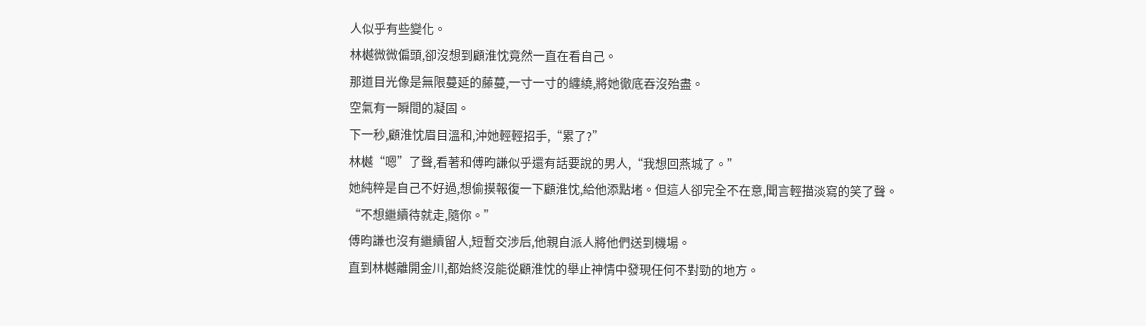人似乎有些變化。
林樾微微偏頭,卻沒想到顧淮忱竟然一直在看自己。
那道目光像是無限蔓延的藤蔓,一寸一寸的纏繞,將她徹底吞沒殆盡。
空氣有一瞬間的凝固。
下一秒,顧淮忱眉目溫和,沖她輕輕招手,“累了?”
林樾“嗯”了聲,看著和傅昀謙似乎還有話要說的男人,“我想回燕城了。”
她純粹是自己不好過,想偷摸報復一下顧淮忱,給他添點堵。但這人卻完全不在意,聞言輕描淡寫的笑了聲。
“不想繼續待就走,隨你。”
傅昀謙也沒有繼續留人,短暫交涉后,他親自派人將他們送到機場。
直到林樾離開金川,都始終沒能從顧淮忱的舉止神情中發現任何不對勁的地方。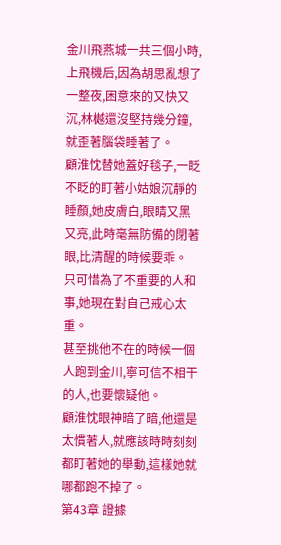金川飛燕城一共三個小時,上飛機后,因為胡思亂想了一整夜,困意來的又快又沉,林樾還沒堅持幾分鐘,就歪著腦袋睡著了。
顧淮忱替她蓋好毯子,一眨不眨的盯著小姑娘沉靜的睡顏,她皮膚白,眼睛又黑又亮,此時毫無防備的閉著眼,比清醒的時候要乖。
只可惜為了不重要的人和事,她現在對自己戒心太重。
甚至挑他不在的時候一個人跑到金川,寧可信不相干的人,也要懷疑他。
顧淮忱眼神暗了暗,他還是太慣著人,就應該時時刻刻都盯著她的舉動,這樣她就哪都跑不掉了。
第43章 證據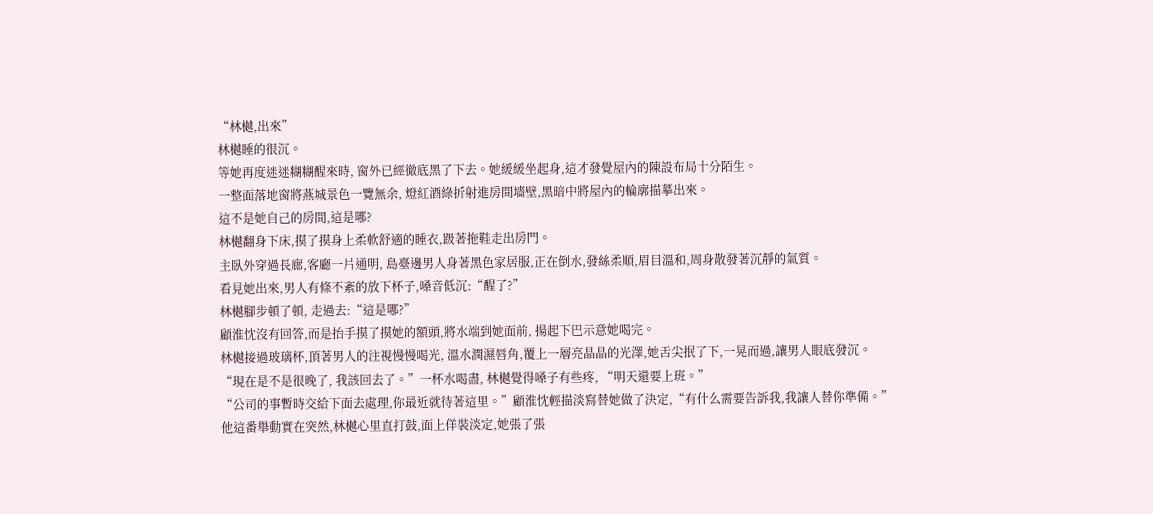“林樾,出來”
林樾睡的很沉。
等她再度迷迷糊糊醒來時, 窗外已經徹底黑了下去。她緩緩坐起身,這才發覺屋內的陳設布局十分陌生。
一整面落地窗將燕城景色一覽無余, 燈紅酒綠折射進房間墻壁,黑暗中將屋內的輪廓描摹出來。
這不是她自己的房間,這是哪?
林樾翻身下床,摸了摸身上柔軟舒適的睡衣,趿著拖鞋走出房門。
主臥外穿過長廊,客廳一片通明, 島臺邊男人身著黑色家居服,正在倒水,發絲柔順,眉目溫和,周身散發著沉靜的氣質。
看見她出來,男人有條不紊的放下杯子,嗓音低沉:“醒了?”
林樾腳步頓了頓, 走過去:“這是哪?”
顧淮忱沒有回答,而是抬手摸了摸她的額頭,將水端到她面前, 揚起下巴示意她喝完。
林樾接過玻璃杯,頂著男人的注視慢慢喝光, 溫水潤濕唇角,覆上一層亮晶晶的光澤,她舌尖抿了下,一晃而過,讓男人眼底發沉。
“現在是不是很晚了, 我該回去了。”一杯水喝盡, 林樾覺得嗓子有些疼, “明天還要上班。”
“公司的事暫時交給下面去處理,你最近就待著這里。”顧淮忱輕描淡寫替她做了決定,“有什么需要告訴我,我讓人替你準備。”
他這番舉動實在突然,林樾心里直打鼓,面上佯裝淡定,她張了張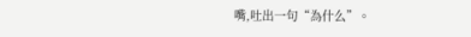嘴,吐出一句“為什么”。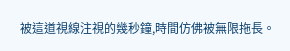被這道視線注視的幾秒鐘,時間仿佛被無限拖長。